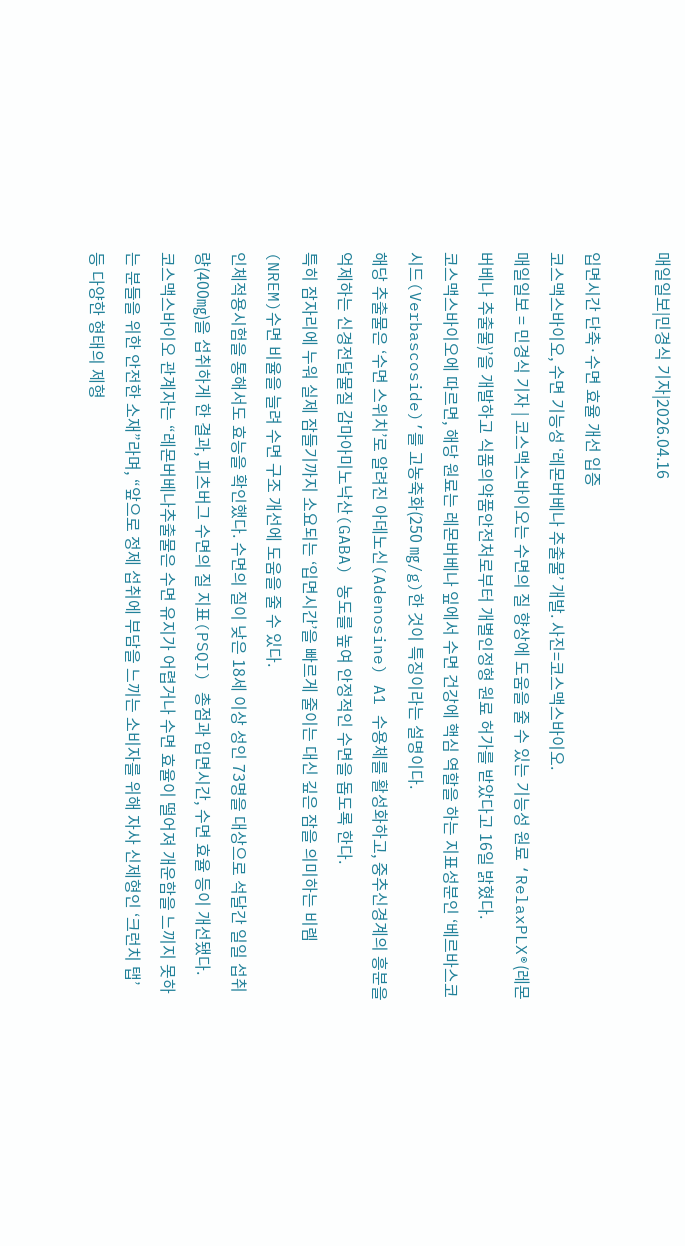매일일보|민경식 기자|2026.04.16

입면시간 단축·수면 효율 개선 입증
코스맥스바이오, 수면 기능성 ‘레몬버베나 추출물’ 개발. 사진=코스맥스바이오.
매일일보 = 민경식 기자 | 코스맥스바이오는 수면의 질 향상에 도움을 줄 수 있는 기능성 원료 ‘RelaxPLX®(레몬버베나 추출물)’을 개발하고 식품의약품안전처로부터 개별인정형 원료 허가를 받았다고 16일 밝혔다.
코스맥스바이오에 따르면, 해당 원료는 레몬버베나 잎에서 수면 건강에 핵심 역할을 하는 지표성분인 ‘베르바스코시드(Verbascoside)’를 고농축화(250 ㎎/g)한 것이 특징이라는 설명이다.
해당 추출물은 ‘수면 스위치’로 알려진 아데노신(Adenosine) A1 수용체를 활성화하고, 중추신경계의 흥분을 억제하는 신경전달물질 감마아미노낙산(GABA) 농도를 높여 안정적인 수면을 돕도록 한다.
특히 잠자리에 누워 실제 잠들기까지 소요되는 ‘입면시간’을 빠르게 줄이는 대신 깊은 잠을 의미하는 비렘(NREM)수면 비율을 늘려 수면 구조 개선에 도움을 줄 수 있다.
인체적용시험을 통해서도 효능을 확인했다. 수면의 질이 낮은 18세 이상 성인 73명을 대상으로 석달간 일일 섭취량(400㎎)을 섭취하게 한 결과, 피츠버그 수면의 질 지표(PSQI) 총점과 입면시간, 수면 효율 등이 개선됐다.
코스맥스바이오 관계자는 “레몬버베나추출물은 수면 유지가 어렵거나 수면 효율이 떨어져 개운함을 느끼지 못하는 분들을 위한 안전한 소재”라며, “앞으로 정제 섭취에 부담을 느끼는 소비자를 위해 자사 신제형인 ‘크런치 탭’ 등 다양한 형태의 제형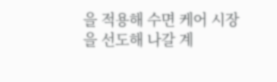을 적용해 수면 케어 시장을 선도해 나갈 계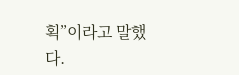획”이라고 말했다.